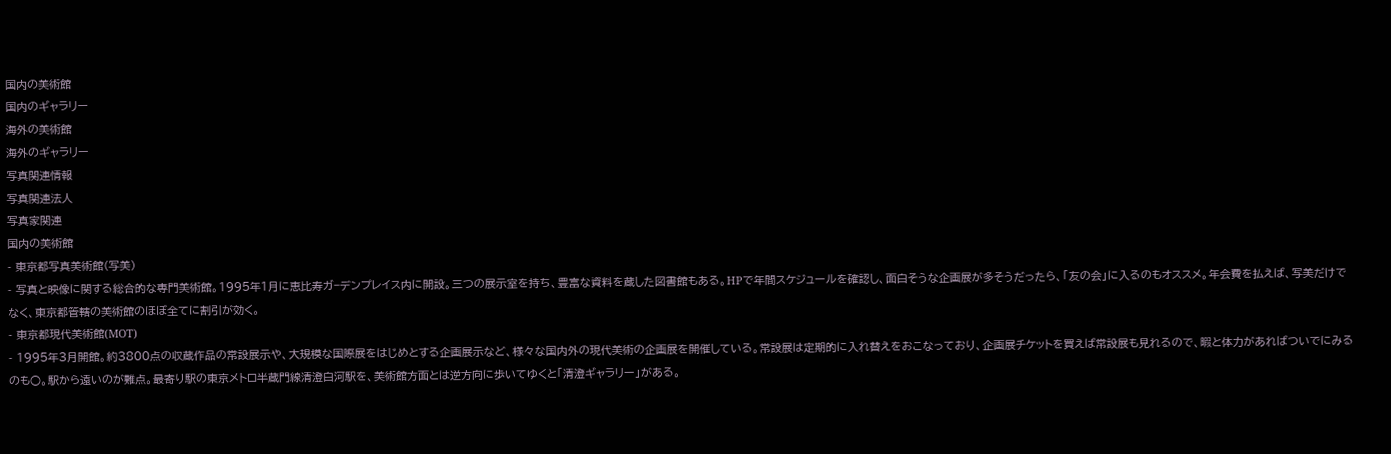国内の美術館
国内のギャラリー
海外の美術館
海外のギャラリー
写真関連情報
写真関連法人
写真家関連
国内の美術館
- 東京都写真美術館(写美)
- 写真と映像に関する総合的な専門美術館。1995年1月に恵比寿ガ−デンプレイス内に開設。三つの展示室を持ち、豊富な資料を蔵した図書館もある。HPで年間スケジュールを確認し、面白そうな企画展が多そうだったら、「友の会」に入るのもオススメ。年会費を払えば、写美だけでなく、東京都管轄の美術館のほぼ全てに割引が効く。
- 東京都現代美術館(MOT)
- 1995年3月開館。約3800点の収蔵作品の常設展示や、大規模な国際展をはじめとする企画展示など、様々な国内外の現代美術の企画展を開催している。常設展は定期的に入れ替えをおこなっており、企画展チケットを買えば常設展も見れるので、暇と体力があればついでにみるのも○。駅から遠いのが難点。最寄り駅の東京メトロ半蔵門線清澄白河駅を、美術館方面とは逆方向に歩いてゆくと「清澄ギャラリー」がある。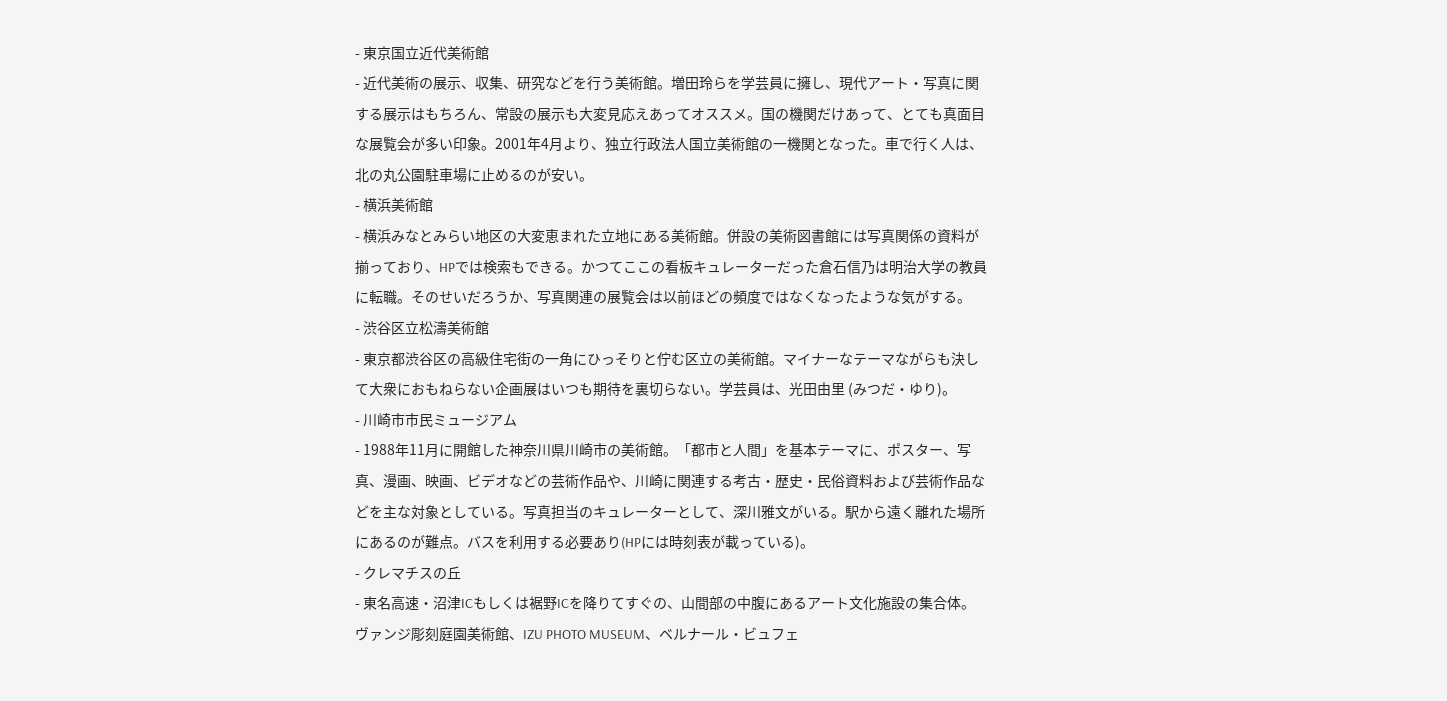- 東京国立近代美術館
- 近代美術の展示、収集、研究などを行う美術館。増田玲らを学芸員に擁し、現代アート・写真に関する展示はもちろん、常設の展示も大変見応えあってオススメ。国の機関だけあって、とても真面目な展覧会が多い印象。2001年4月より、独立行政法人国立美術館の一機関となった。車で行く人は、北の丸公園駐車場に止めるのが安い。
- 横浜美術館
- 横浜みなとみらい地区の大変恵まれた立地にある美術館。併設の美術図書館には写真関係の資料が揃っており、HPでは検索もできる。かつてここの看板キュレーターだった倉石信乃は明治大学の教員に転職。そのせいだろうか、写真関連の展覧会は以前ほどの頻度ではなくなったような気がする。
- 渋谷区立松濤美術館
- 東京都渋谷区の高級住宅街の一角にひっそりと佇む区立の美術館。マイナーなテーマながらも決して大衆におもねらない企画展はいつも期待を裏切らない。学芸員は、光田由里 (みつだ・ゆり)。
- 川崎市市民ミュージアム
- 1988年11月に開館した神奈川県川崎市の美術館。「都市と人間」を基本テーマに、ポスター、写真、漫画、映画、ビデオなどの芸術作品や、川崎に関連する考古・歴史・民俗資料および芸術作品などを主な対象としている。写真担当のキュレーターとして、深川雅文がいる。駅から遠く離れた場所にあるのが難点。バスを利用する必要あり(HPには時刻表が載っている)。
- クレマチスの丘
- 東名高速・沼津ICもしくは裾野ICを降りてすぐの、山間部の中腹にあるアート文化施設の集合体。ヴァンジ彫刻庭園美術館、IZU PHOTO MUSEUM、ベルナール・ビュフェ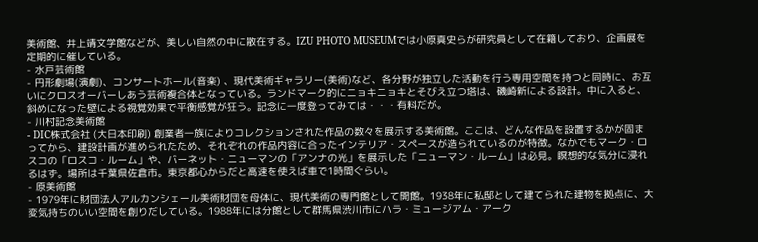美術館、井上靖文学館などが、美しい自然の中に散在する。IZU PHOTO MUSEUMでは小原真史らが研究員として在籍しており、企画展を定期的に催している。
- 水戸芸術館
- 円形劇場(演劇)、コンサートホール(音楽) 、現代美術ギャラリー(美術)など、各分野が独立した活動を行う専用空間を持つと同時に、お互いにクロスオーバーしあう芸術複合体となっている。ランドマーク的にニョキニョキとそびえ立つ塔は、磯崎新による設計。中に入ると、斜めになった壁による視覚効果で平衡感覚が狂う。記念に一度登ってみては・・・有料だが。
- 川村記念美術館
- DIC株式会社 (大日本印刷) 創業者一族によりコレクションされた作品の数々を展示する美術館。ここは、どんな作品を設置するかが固まってから、建設計画が進められたため、それぞれの作品内容に合ったインテリア・スペースが造られているのが特徴。なかでもマーク・ロスコの「ロスコ・ルーム」や、バーネット・ニューマンの「アンナの光」を展示した「ニューマン・ルーム」は必見。瞑想的な気分に浸れるはず。場所は千葉県佐倉市。東京都心からだと高速を使えば車で1時間ぐらい。
- 原美術館
- 1979年に財団法人アルカンシェール美術財団を母体に、現代美術の専門館として開館。1938年に私邸として建てられた建物を拠点に、大変気持ちのいい空間を創りだしている。1988年には分館として群馬県渋川市にハラ・ミュージアム・アーク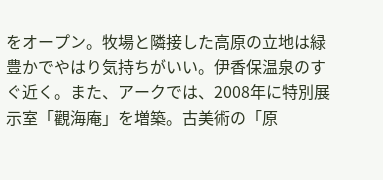をオープン。牧場と隣接した高原の立地は緑豊かでやはり気持ちがいい。伊香保温泉のすぐ近く。また、アークでは、2008年に特別展示室「觀海庵」を増築。古美術の「原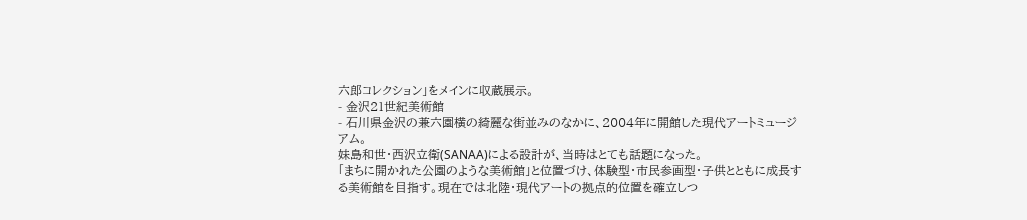六郎コレクション」をメインに収蔵展示。
- 金沢21世紀美術館
- 石川県金沢の兼六園横の綺麗な街並みのなかに、2004年に開館した現代アートミュージアム。
妹島和世・西沢立衛(SANAA)による設計が、当時はとても話題になった。
「まちに開かれた公園のような美術館」と位置づけ、体験型・市民参画型・子供とともに成長する美術館を目指す。現在では北陸・現代アートの拠点的位置を確立しつ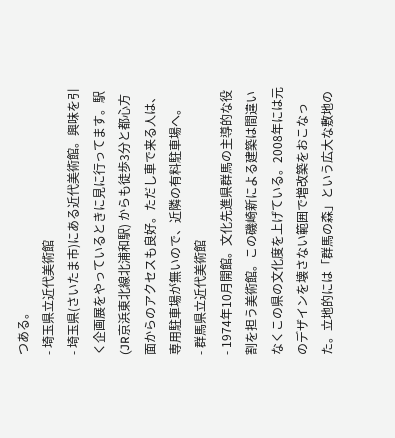つある。
- 埼玉県立近代美術館
- 埼玉県(さいたま市)にある近代美術館。興味を引く企画展をやっているときに見に行ってます。駅 (JR京浜東北線北浦和駅) からも徒歩3分と都心方面からのアクセスも良好。ただし車で来る人は、専用駐車場が無いので、近隣の有料駐車場へ。
- 群馬県立近代美術館
- 1974年10月開館。文化先進県群馬の主導的な役割を担う美術館。この磯崎新による建築は間違いなくこの県の文化度を上げている。2008年には元のデザインを壊さない範囲で増改築をおこなった。立地的には「群馬の森」という広大な敷地の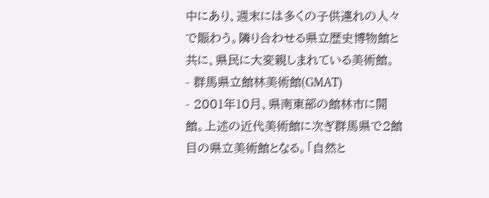中にあり、週末には多くの子供連れの人々で賑わう。隣り合わせる県立歴史博物館と共に、県民に大変親しまれている美術館。
- 群馬県立館林美術館(GMAT)
- 2001年10月、県南東部の館林市に開館。上述の近代美術館に次ぎ群馬県で2館目の県立美術館となる。「自然と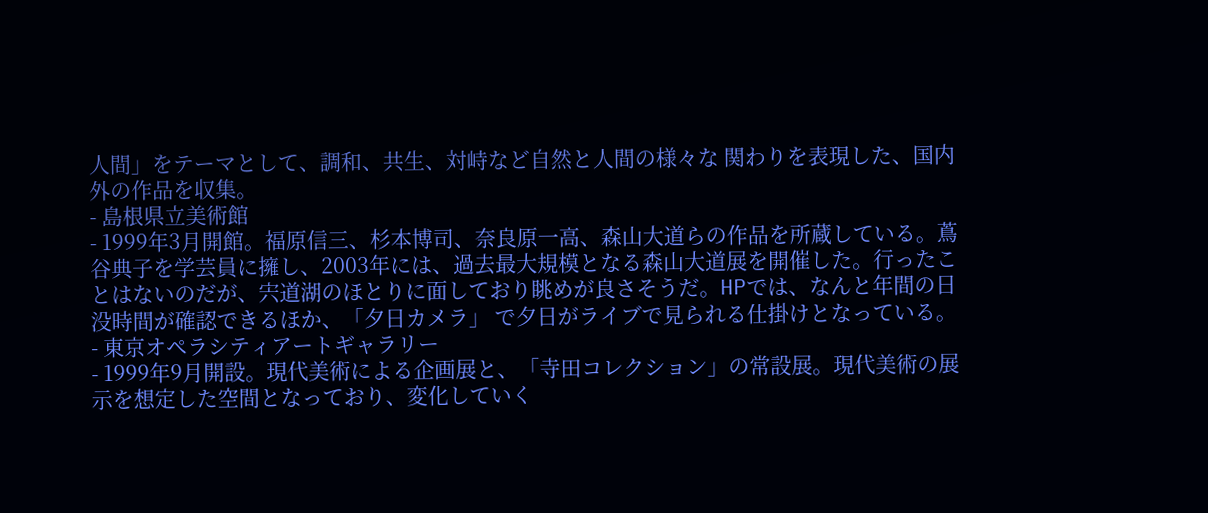人間」をテーマとして、調和、共生、対峙など自然と人間の様々な 関わりを表現した、国内外の作品を収集。
- 島根県立美術館
- 1999年3月開館。福原信三、杉本博司、奈良原一高、森山大道らの作品を所蔵している。蔦谷典子を学芸員に擁し、2003年には、過去最大規模となる森山大道展を開催した。行ったことはないのだが、宍道湖のほとりに面しており眺めが良さそうだ。HPでは、なんと年間の日没時間が確認できるほか、「夕日カメラ」 で夕日がライブで見られる仕掛けとなっている。
- 東京オペラシティアートギャラリー
- 1999年9月開設。現代美術による企画展と、「寺田コレクション」の常設展。現代美術の展示を想定した空間となっており、変化していく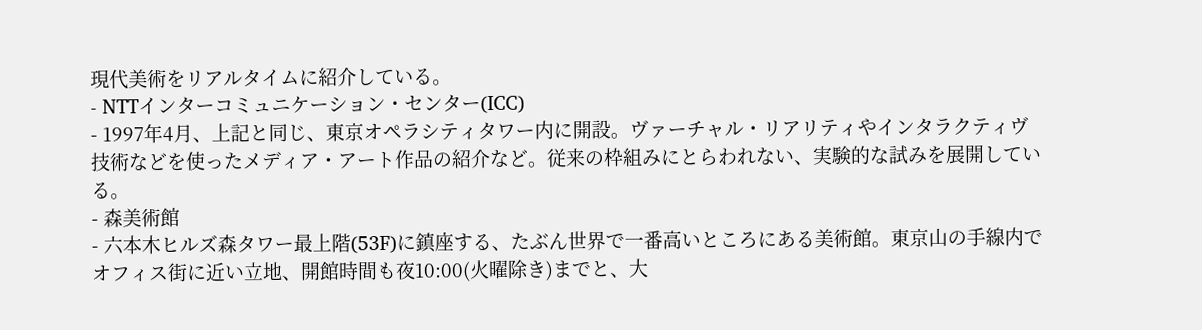現代美術をリアルタイムに紹介している。
- NTTインターコミュニケーション・センター(ICC)
- 1997年4月、上記と同じ、東京オペラシティタワー内に開設。ヴァーチャル・リアリティやインタラクティヴ技術などを使ったメディア・アート作品の紹介など。従来の枠組みにとらわれない、実験的な試みを展開している。
- 森美術館
- 六本木ヒルズ森タワー最上階(53F)に鎮座する、たぶん世界で一番高いところにある美術館。東京山の手線内でオフィス街に近い立地、開館時間も夜10:00(火曜除き)までと、大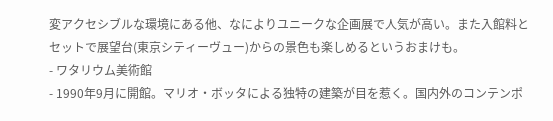変アクセシブルな環境にある他、なによりユニークな企画展で人気が高い。また入館料とセットで展望台(東京シティーヴュー)からの景色も楽しめるというおまけも。
- ワタリウム美術館
- 1990年9月に開館。マリオ・ボッタによる独特の建築が目を惹く。国内外のコンテンポ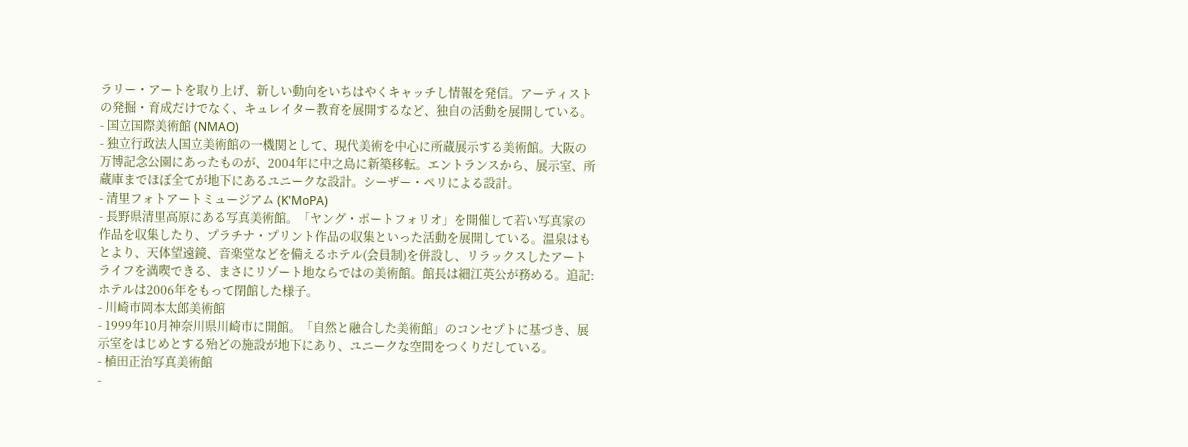ラリー・アートを取り上げ、新しい動向をいちはやくキャッチし情報を発信。アーティストの発掘・育成だけでなく、キュレイター教育を展開するなど、独自の活動を展開している。
- 国立国際美術館 (NMAO)
- 独立行政法人国立美術館の一機関として、現代美術を中心に所蔵展示する美術館。大阪の万博記念公園にあったものが、2004年に中之島に新築移転。エントランスから、展示室、所蔵庫までほぼ全てが地下にあるユニークな設計。シーザー・ペリによる設計。
- 清里フォトアートミュージアム (K'MoPA)
- 長野県清里高原にある写真美術館。「ヤング・ポートフォリオ」を開催して若い写真家の作品を収集したり、プラチナ・プリント作品の収集といった活動を展開している。温泉はもとより、天体望遠鏡、音楽堂などを備えるホテル(会員制)を併設し、リラックスしたアートライフを満喫できる、まさにリゾート地ならではの美術館。館長は細江英公が務める。追記:ホテルは2006年をもって閉館した様子。
- 川崎市岡本太郎美術館
- 1999年10月神奈川県川崎市に開館。「自然と融合した美術館」のコンセプトに基づき、展示室をはじめとする殆どの施設が地下にあり、ユニークな空間をつくりだしている。
- 植田正治写真美術館
-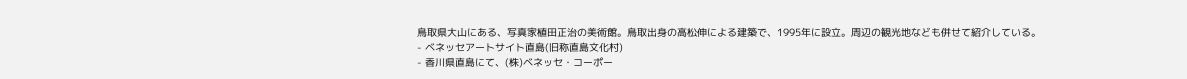鳥取県大山にある、写真家植田正治の美術館。鳥取出身の高松伸による建築で、1995年に設立。周辺の観光地なども併せて紹介している。
- ベネッセアートサイト直島(旧称直島文化村)
- 香川県直島にて、(株)ベネッセ・コーポー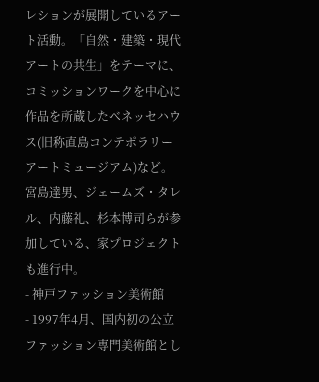レションが展開しているアート活動。「自然・建築・現代アートの共生」をテーマに、コミッションワークを中心に作品を所蔵したベネッセハウス(旧称直島コンテポラリーアートミュージアム)など。宮島達男、ジェームズ・タレル、内藤礼、杉本博司らが参加している、家プロジェクトも進行中。
- 神戸ファッション美術館
- 1997年4月、国内初の公立ファッション専門美術館とし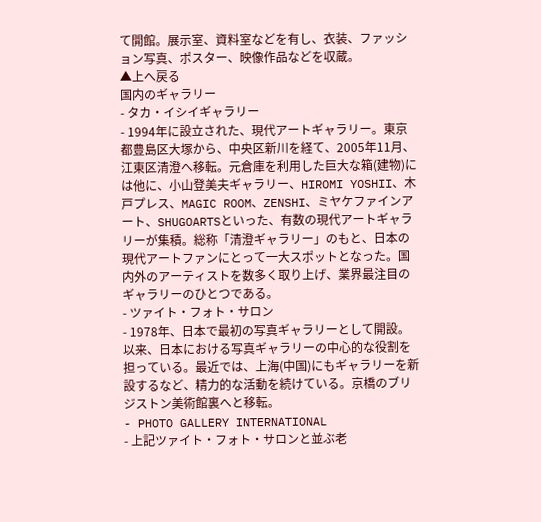て開館。展示室、資料室などを有し、衣装、ファッション写真、ポスター、映像作品などを収蔵。
▲上へ戻る
国内のギャラリー
- タカ・イシイギャラリー
- 1994年に設立された、現代アートギャラリー。東京都豊島区大塚から、中央区新川を経て、2005年11月、江東区清澄へ移転。元倉庫を利用した巨大な箱(建物)には他に、小山登美夫ギャラリー、HIROMI YOSHII、木戸プレス、MAGIC ROOM、ZENSHI、ミヤケファインアート、SHUGOARTSといった、有数の現代アートギャラリーが集積。総称「清澄ギャラリー」のもと、日本の現代アートファンにとって一大スポットとなった。国内外のアーティストを数多く取り上げ、業界最注目のギャラリーのひとつである。
- ツァイト・フォト・サロン
- 1978年、日本で最初の写真ギャラリーとして開設。以来、日本における写真ギャラリーの中心的な役割を担っている。最近では、上海(中国)にもギャラリーを新設するなど、精力的な活動を続けている。京橋のブリジストン美術館裏へと移転。
- PHOTO GALLERY INTERNATIONAL
- 上記ツァイト・フォト・サロンと並ぶ老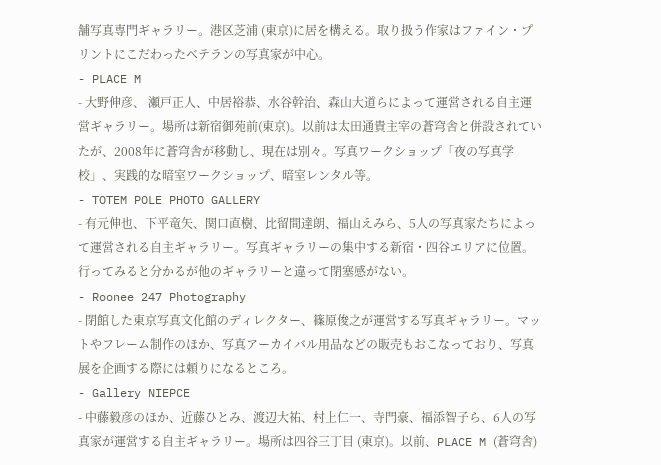舗写真専門ギャラリー。港区芝浦 (東京)に居を構える。取り扱う作家はファイン・プリントにこだわったベテランの写真家が中心。
- PLACE M
- 大野伸彦、 瀬戸正人、中居裕恭、水谷幹治、森山大道らによって運営される自主運営ギャラリー。場所は新宿御苑前(東京)。以前は太田通貴主宰の蒼穹舎と併設されていたが、2008年に蒼穹舎が移動し、現在は別々。写真ワークショップ「夜の写真学校」、実践的な暗室ワークショップ、暗室レンタル等。
- TOTEM POLE PHOTO GALLERY
- 有元伸也、下平竜矢、関口直樹、比留間達朗、福山えみら、5人の写真家たちによって運営される自主ギャラリー。写真ギャラリーの集中する新宿・四谷エリアに位置。行ってみると分かるが他のギャラリーと違って閉塞感がない。
- Roonee 247 Photography
- 閉館した東京写真文化館のディレクター、篠原俊之が運営する写真ギャラリー。マットやフレーム制作のほか、写真アーカイバル用品などの販売もおこなっており、写真展を企画する際には頼りになるところ。
- Gallery NIEPCE
- 中藤毅彦のほか、近藤ひとみ、渡辺大祐、村上仁一、寺門豪、福添智子ら、6人の写真家が運営する自主ギャラリー。場所は四谷三丁目 (東京)。以前、PLACE M (蒼穹舎)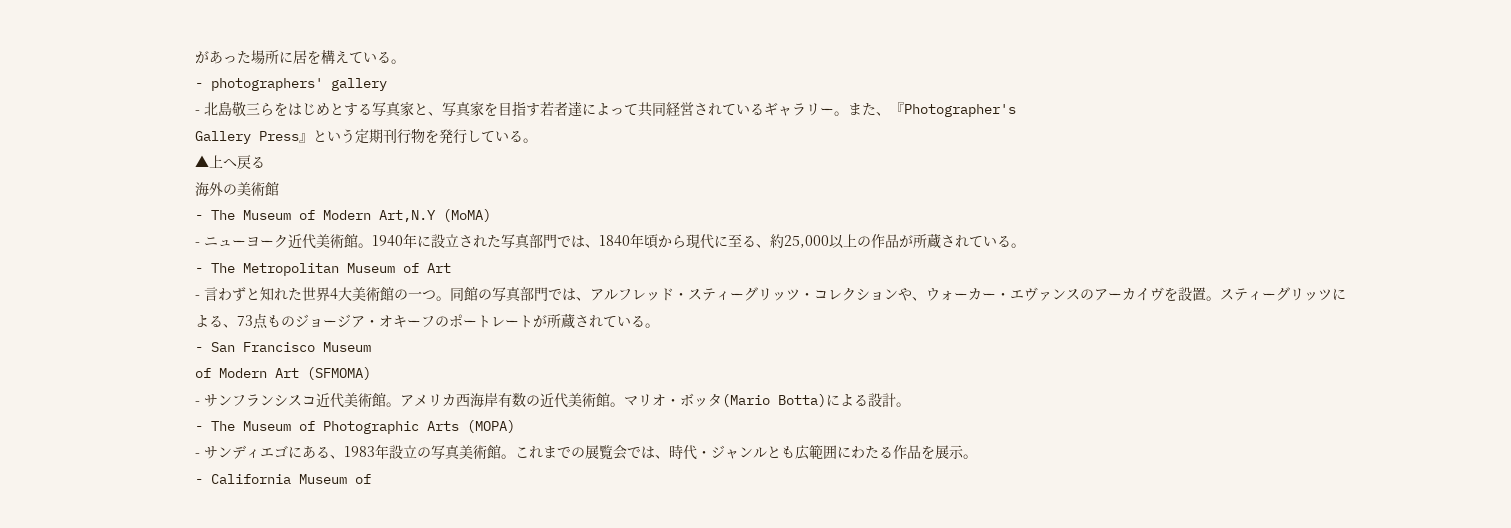があった場所に居を構えている。
- photographers' gallery
- 北島敬三らをはじめとする写真家と、写真家を目指す若者達によって共同経営されているギャラリー。また、『Photographer's
Gallery Press』という定期刊行物を発行している。
▲上へ戻る
海外の美術館
- The Museum of Modern Art,N.Y (MoMA)
- ニューヨーク近代美術館。1940年に設立された写真部門では、1840年頃から現代に至る、約25,000以上の作品が所蔵されている。
- The Metropolitan Museum of Art
- 言わずと知れた世界4大美術館の一つ。同館の写真部門では、アルフレッド・スティーグリッツ・コレクションや、ウォーカー・エヴァンスのアーカイヴを設置。スティーグリッツによる、73点ものジョージア・オキーフのポートレートが所蔵されている。
- San Francisco Museum
of Modern Art (SFMOMA)
- サンフランシスコ近代美術館。アメリカ西海岸有数の近代美術館。マリオ・ボッタ(Mario Botta)による設計。
- The Museum of Photographic Arts (MOPA)
- サンディエゴにある、1983年設立の写真美術館。これまでの展覧会では、時代・ジャンルとも広範囲にわたる作品を展示。
- California Museum of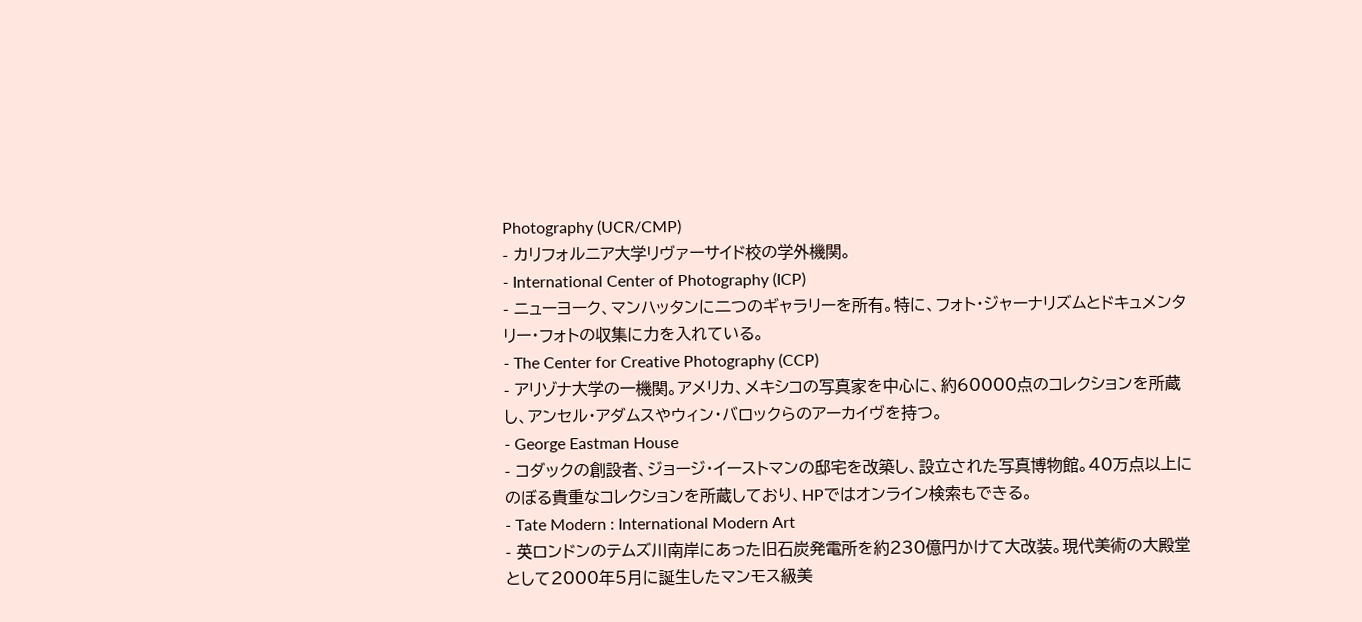Photography (UCR/CMP)
- カリフォルニア大学リヴァーサイド校の学外機関。
- International Center of Photography (ICP)
- ニューヨーク、マンハッタンに二つのギャラリーを所有。特に、フォト・ジャーナリズムとドキュメンタリー・フォトの収集に力を入れている。
- The Center for Creative Photography (CCP)
- アリゾナ大学の一機関。アメリカ、メキシコの写真家を中心に、約60000点のコレクションを所蔵し、アンセル・アダムスやウィン・バロックらのアーカイヴを持つ。
- George Eastman House
- コダックの創設者、ジョージ・イーストマンの邸宅を改築し、設立された写真博物館。40万点以上にのぼる貴重なコレクションを所蔵しており、HPではオンライン検索もできる。
- Tate Modern : International Modern Art
- 英ロンドンのテムズ川南岸にあった旧石炭発電所を約230億円かけて大改装。現代美術の大殿堂として2000年5月に誕生したマンモス級美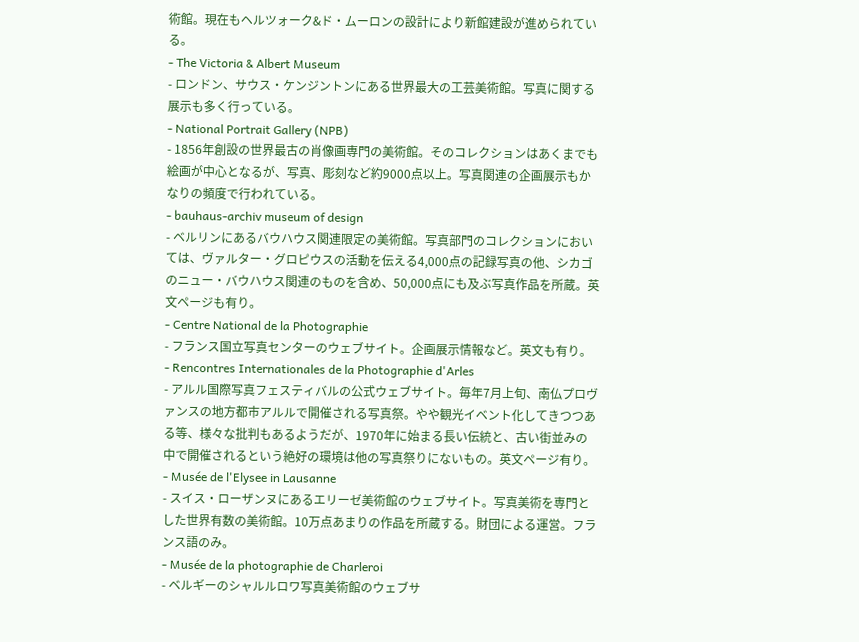術館。現在もヘルツォーク&ド・ムーロンの設計により新館建設が進められている。
- The Victoria & Albert Museum
- ロンドン、サウス・ケンジントンにある世界最大の工芸美術館。写真に関する展示も多く行っている。
- National Portrait Gallery (NPB)
- 1856年創設の世界最古の肖像画専門の美術館。そのコレクションはあくまでも絵画が中心となるが、写真、彫刻など約9000点以上。写真関連の企画展示もかなりの頻度で行われている。
- bauhaus-archiv museum of design
- ベルリンにあるバウハウス関連限定の美術館。写真部門のコレクションにおいては、ヴァルター・グロピウスの活動を伝える4,000点の記録写真の他、シカゴのニュー・バウハウス関連のものを含め、50,000点にも及ぶ写真作品を所蔵。英文ページも有り。
- Centre National de la Photographie
- フランス国立写真センターのウェブサイト。企画展示情報など。英文も有り。
- Rencontres Internationales de la Photographie d'Arles
- アルル国際写真フェスティバルの公式ウェブサイト。毎年7月上旬、南仏プロヴァンスの地方都市アルルで開催される写真祭。やや観光イベント化してきつつある等、様々な批判もあるようだが、1970年に始まる長い伝統と、古い街並みの中で開催されるという絶好の環境は他の写真祭りにないもの。英文ページ有り。
- Musée de l'Elysee in Lausanne
- スイス・ローザンヌにあるエリーゼ美術館のウェブサイト。写真美術を専門とした世界有数の美術館。10万点あまりの作品を所蔵する。財団による運営。フランス語のみ。
- Musée de la photographie de Charleroi
- ベルギーのシャルルロワ写真美術館のウェブサ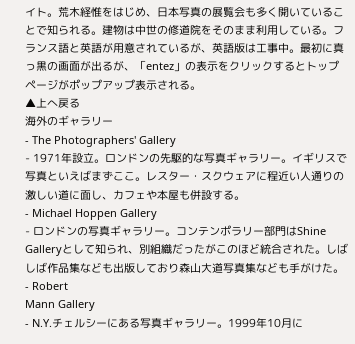イト。荒木経惟をはじめ、日本写真の展覧会も多く開いていることで知られる。建物は中世の修道院をそのまま利用している。フランス語と英語が用意されているが、英語版は工事中。最初に真っ黒の画面が出るが、「entez」の表示をクリックするとトップページがポップアップ表示される。
▲上へ戻る
海外のギャラリー
- The Photographers' Gallery
- 1971年設立。ロンドンの先駆的な写真ギャラリー。イギリスで写真といえばまずここ。レスター・スクウェアに程近い人通りの激しい道に面し、カフェや本屋も併設する。
- Michael Hoppen Gallery
- ロンドンの写真ギャラリー。コンテンポラリー部門はShine Galleryとして知られ、別組織だったがこのほど統合された。しばしば作品集なども出版しており森山大道写真集なども手がけた。
- Robert
Mann Gallery
- N.Y.チェルシーにある写真ギャラリー。1999年10月に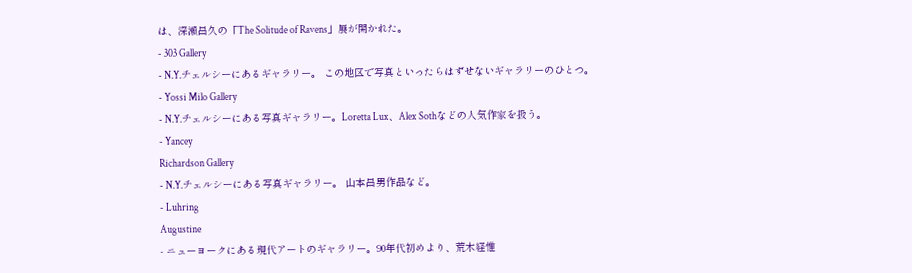は、深瀬昌久の「The Solitude of Ravens」展が開かれた。
- 303 Gallery
- N.Y.チェルシーにあるギャラリー。 この地区で写真といったらはずせないギャラリーのひとつ。
- Yossi Milo Gallery
- N.Y.チェルシーにある写真ギャラリー。Loretta Lux、Alex Sothなどの人気作家を扱う。
- Yancey
Richardson Gallery
- N.Y.チェルシーにある写真ギャラリー。 山本昌男作品など。
- Luhring
Augustine
- ニューヨークにある現代アートのギャラリー。90年代初めより、荒木経惟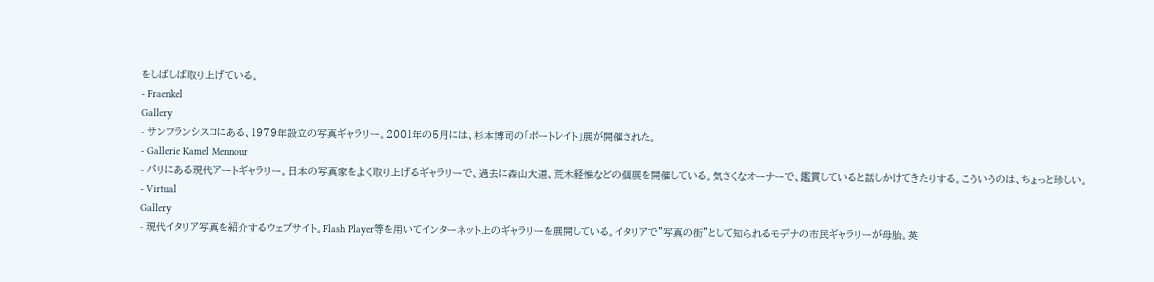をしばしば取り上げている。
- Fraenkel
Gallery
- サンフランシスコにある、1979年設立の写真ギャラリー。2001年の5月には、杉本博司の「ポートレイト」展が開催された。
- Gallerie Kamel Mennour
- パリにある現代アートギャラリー。日本の写真家をよく取り上げるギャラリーで、過去に森山大道、荒木経惟などの個展を開催している。気さくなオーナーで、鑑賞していると話しかけてきたりする。こういうのは、ちょっと珍しい。
- Virtual
Gallery
- 現代イタリア写真を紹介するウェブサイト。Flash Player等を用いてインターネット上のギャラリーを展開している。イタリアで"写真の街"として知られるモデナの市民ギャラリーが母胎。英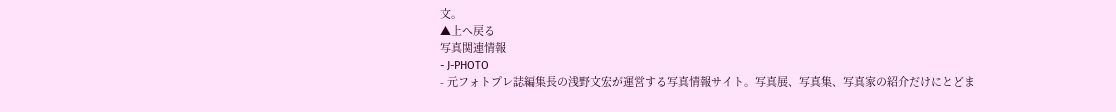文。
▲上へ戻る
写真関連情報
- J-PHOTO
- 元フォトプレ誌編集長の浅野文宏が運営する写真情報サイト。写真展、写真集、写真家の紹介だけにとどま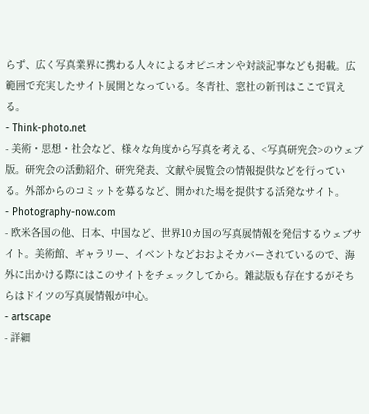らず、広く写真業界に携わる人々によるオピニオンや対談記事なども掲載。広範囲で充実したサイト展開となっている。冬青社、窓社の新刊はここで買える。
- Think-photo.net
- 美術・思想・社会など、様々な角度から写真を考える、<写真研究会>のウェブ版。研究会の活動紹介、研究発表、文献や展覧会の情報提供などを行っている。外部からのコミットを募るなど、開かれた場を提供する活発なサイト。
- Photography-now.com
- 欧米各国の他、日本、中国など、世界10カ国の写真展情報を発信するウェブサイト。美術館、ギャラリー、イベントなどおおよそカバーされているので、海外に出かける際にはこのサイトをチェックしてから。雑誌版も存在するがそちらはドイツの写真展情報が中心。
- artscape
- 詳細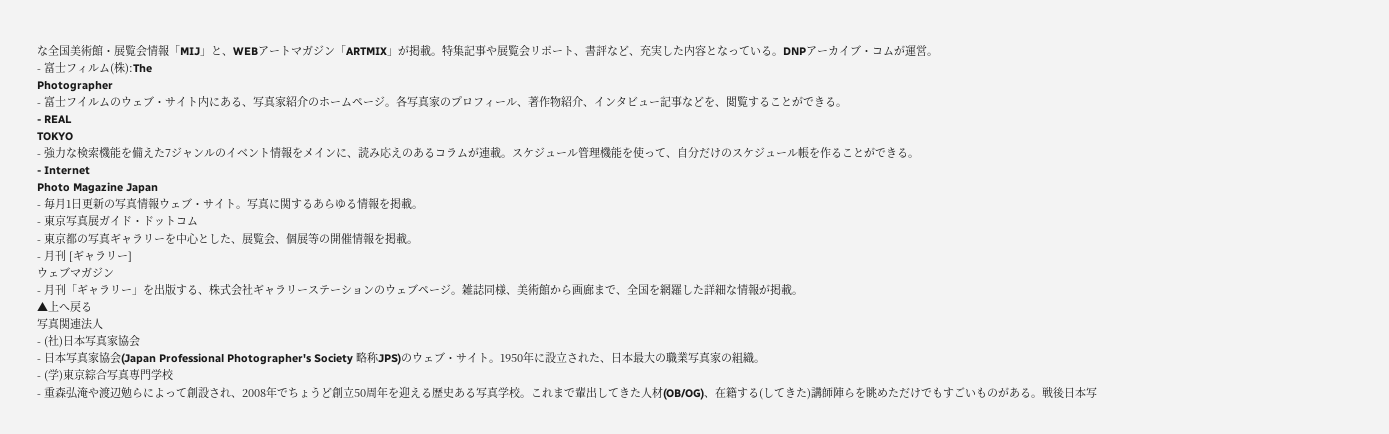な全国美術館・展覧会情報「MIJ」と、WEBアートマガジン「ARTMIX」が掲載。特集記事や展覧会リポート、書評など、充実した内容となっている。DNPアーカイブ・コムが運営。
- 富士フィルム(株):The
Photographer
- 富士フイルムのウェブ・サイト内にある、写真家紹介のホームページ。各写真家のプロフィール、著作物紹介、インタビュー記事などを、閲覧することができる。
- REAL
TOKYO
- 強力な検索機能を備えた7ジャンルのイベント情報をメインに、読み応えのあるコラムが連載。スケジュール管理機能を使って、自分だけのスケジュール帳を作ることができる。
- Internet
Photo Magazine Japan
- 毎月1日更新の写真情報ウェブ・サイト。写真に関するあらゆる情報を掲載。
- 東京写真展ガイド・ドットコム
- 東京都の写真ギャラリーを中心とした、展覧会、個展等の開催情報を掲載。
- 月刊 [ギャラリー]
ウェブマガジン
- 月刊「ギャラリー」を出版する、株式会社ギャラリーステーションのウェブページ。雑誌同様、美術館から画廊まで、全国を網羅した詳細な情報が掲載。
▲上へ戻る
写真関連法人
- (社)日本写真家協会
- 日本写真家協会(Japan Professional Photographer's Society 略称JPS)のウェブ・サイト。1950年に設立された、日本最大の職業写真家の組織。
- (学)東京綜合写真専門学校
- 重森弘淹や渡辺勉らによって創設され、2008年でちょうど創立50周年を迎える歴史ある写真学校。これまで輩出してきた人材(OB/OG)、在籍する(してきた)講師陣らを眺めただけでもすごいものがある。戦後日本写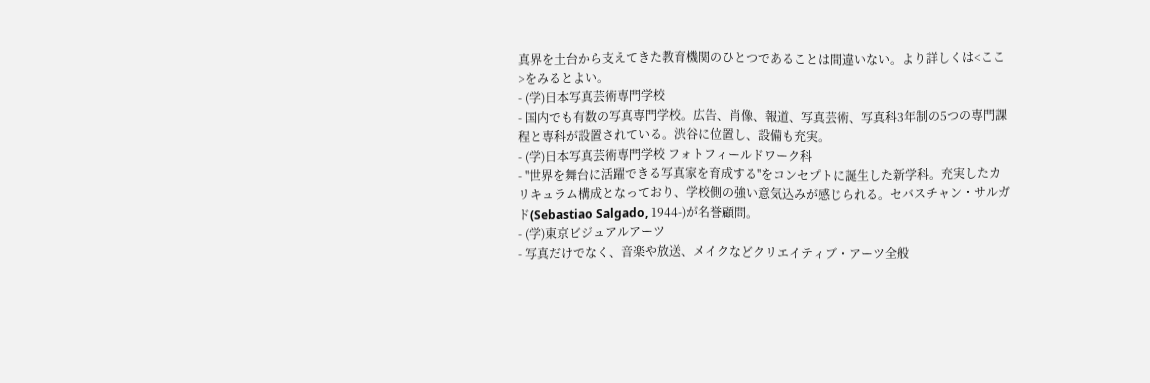真界を土台から支えてきた教育機関のひとつであることは間違いない。より詳しくは<ここ>をみるとよい。
- (学)日本写真芸術専門学校
- 国内でも有数の写真専門学校。広告、肖像、報道、写真芸術、写真科3年制の5つの専門課程と専科が設置されている。渋谷に位置し、設備も充実。
- (学)日本写真芸術専門学校 フォトフィールドワーク科
- ''世界を舞台に活躍できる写真家を育成する''をコンセプトに誕生した新学科。充実したカリキュラム構成となっており、学校側の強い意気込みが感じられる。セバスチャン・サルガド(Sebastiao Salgado, 1944-)が名誉顧問。
- (学)東京ビジュアルアーツ
- 写真だけでなく、音楽や放送、メイクなどクリエイティブ・アーツ全般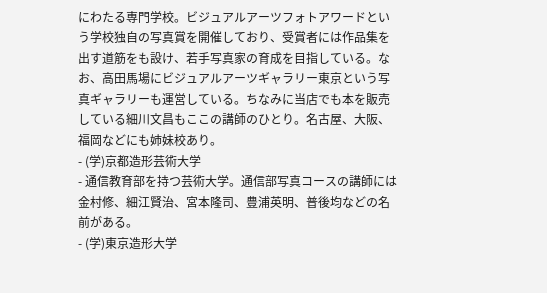にわたる専門学校。ビジュアルアーツフォトアワードという学校独自の写真賞を開催しており、受賞者には作品集を出す道筋をも設け、若手写真家の育成を目指している。なお、高田馬場にビジュアルアーツギャラリー東京という写真ギャラリーも運営している。ちなみに当店でも本を販売している細川文昌もここの講師のひとり。名古屋、大阪、福岡などにも姉妹校あり。
- (学)京都造形芸術大学
- 通信教育部を持つ芸術大学。通信部写真コースの講師には金村修、細江賢治、宮本隆司、豊浦英明、普後均などの名前がある。
- (学)東京造形大学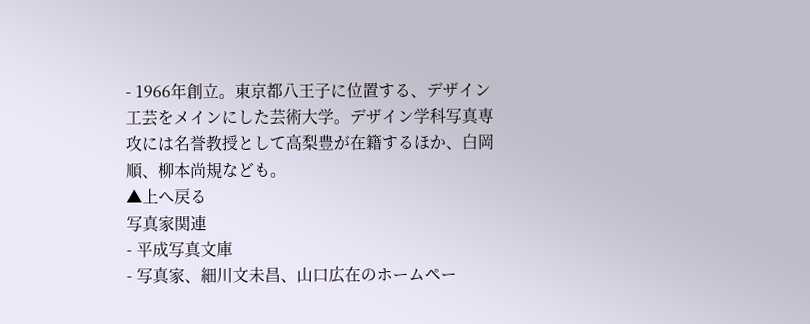- 1966年創立。東京都八王子に位置する、デザイン工芸をメインにした芸術大学。デザイン学科写真専攻には名誉教授として高梨豊が在籍するほか、白岡順、柳本尚規なども。
▲上へ戻る
写真家関連
- 平成写真文庫
- 写真家、細川文未昌、山口広在のホームペー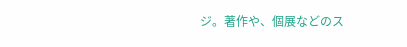ジ。著作や、個展などのス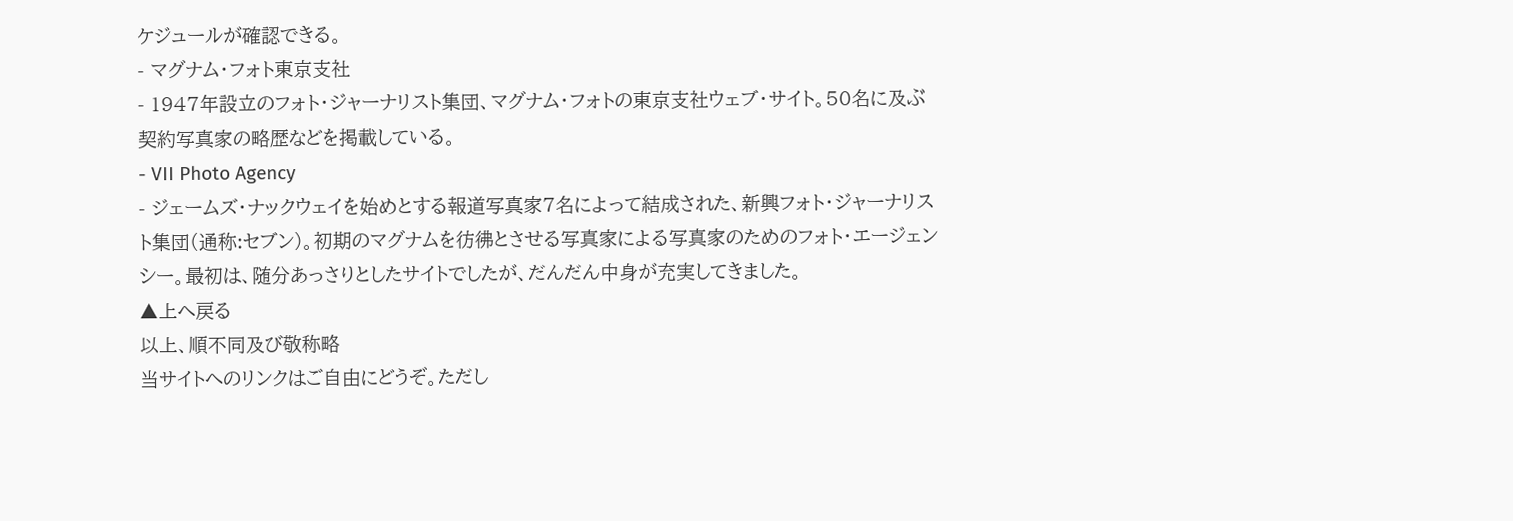ケジュールが確認できる。
- マグナム・フォト東京支社
- 1947年設立のフォト・ジャーナリスト集団、マグナム・フォトの東京支社ウェブ・サイト。50名に及ぶ契約写真家の略歴などを掲載している。
- VII Photo Agency
- ジェームズ・ナックウェイを始めとする報道写真家7名によって結成された、新興フォト・ジャーナリスト集団(通称:セブン)。初期のマグナムを彷彿とさせる写真家による写真家のためのフォト・エージェンシー。最初は、随分あっさりとしたサイトでしたが、だんだん中身が充実してきました。
▲上へ戻る
以上、順不同及び敬称略
当サイトへのリンクはご自由にどうぞ。ただし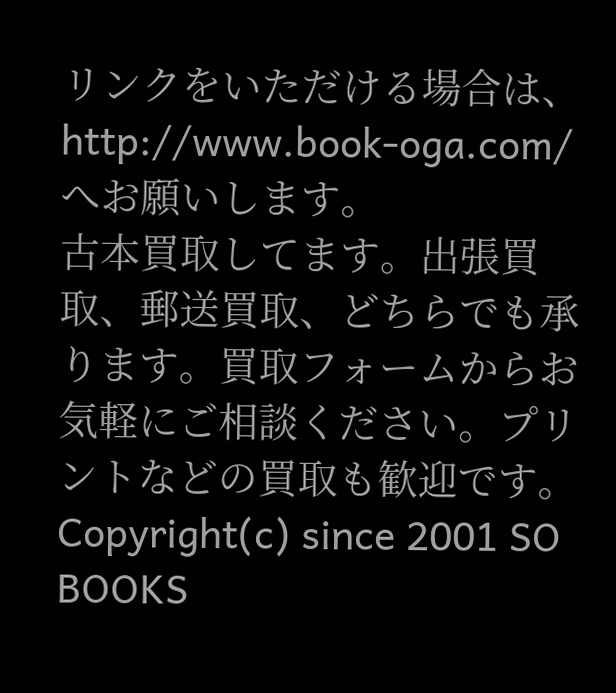リンクをいただける場合は、http://www.book-oga.com/へお願いします。
古本買取してます。出張買取、郵送買取、どちらでも承ります。買取フォームからお気軽にご相談ください。プリントなどの買取も歓迎です。
Copyright(c) since 2001 SO BOOKS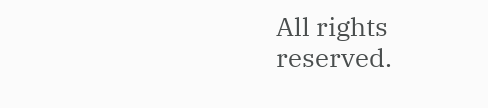All rights reserved.